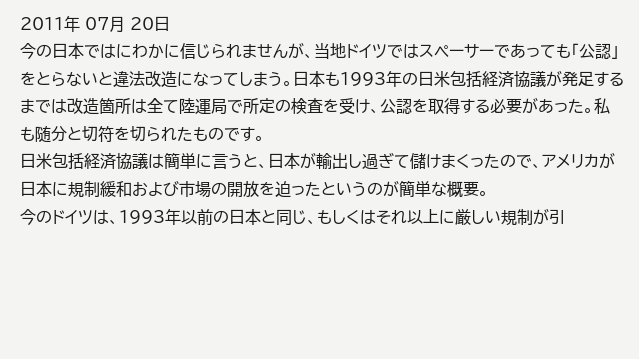2011年 07月 20日
今の日本ではにわかに信じられませんが、当地ドイツではスペーサーであっても「公認」をとらないと違法改造になってしまう。日本も1993年の日米包括経済協議が発足するまでは改造箇所は全て陸運局で所定の検査を受け、公認を取得する必要があった。私も随分と切符を切られたものです。
日米包括経済協議は簡単に言うと、日本が輸出し過ぎて儲けまくったので、アメリカが日本に規制緩和および市場の開放を迫ったというのが簡単な概要。
今のドイツは、1993年以前の日本と同じ、もしくはそれ以上に厳しい規制が引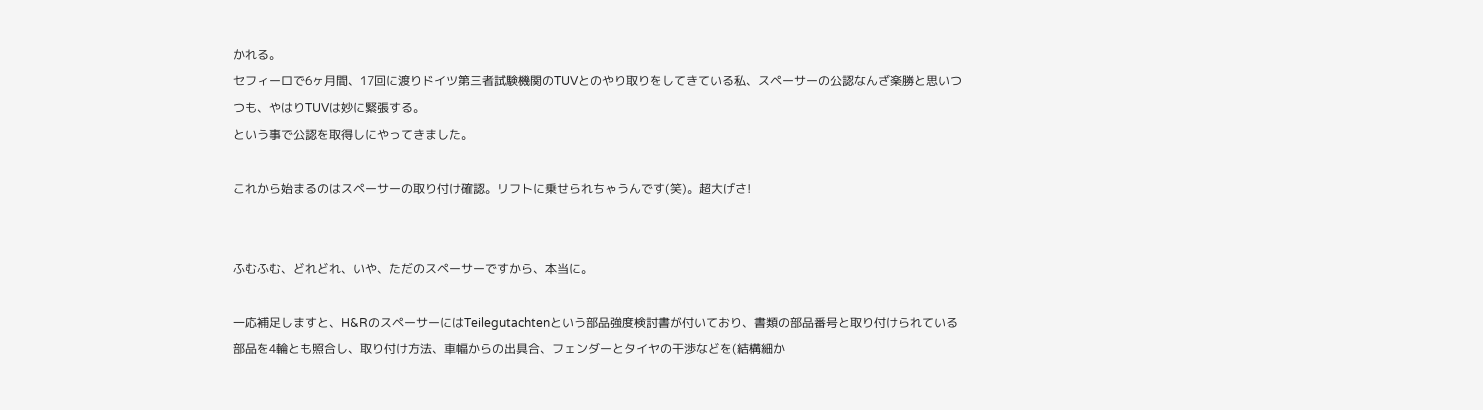かれる。
セフィーロで6ヶ月間、17回に渡りドイツ第三者試験機関のTUVとのやり取りをしてきている私、スペーサーの公認なんざ楽勝と思いつつも、やはりTUVは妙に緊張する。
という事で公認を取得しにやってきました。

これから始まるのはスペーサーの取り付け確認。リフトに乗せられちゃうんです(笑)。超大げさ!


ふむふむ、どれどれ、いや、ただのスペーサーですから、本当に。

一応補足しますと、H&RのスペーサーにはTeilegutachtenという部品強度検討書が付いており、書類の部品番号と取り付けられている部品を4輪とも照合し、取り付け方法、車幅からの出具合、フェンダーとタイヤの干渉などを(結構細か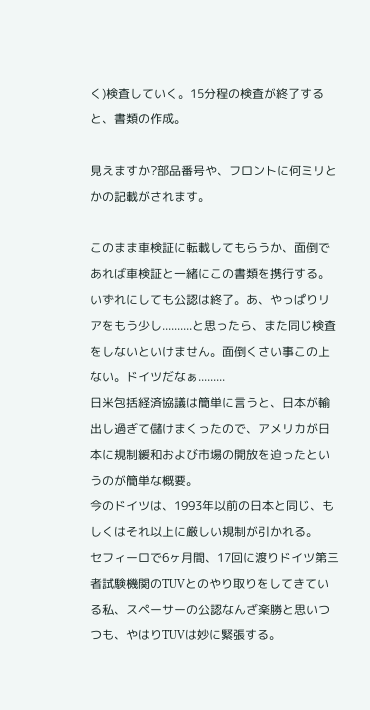く)検査していく。15分程の検査が終了すると、書類の作成。

見えますか?部品番号や、フロントに何ミリとかの記載がされます。

このまま車検証に転載してもらうか、面倒であれば車検証と一緒にこの書類を携行する。
いずれにしても公認は終了。あ、やっぱりリアをもう少し..........と思ったら、また同じ検査をしないといけません。面倒くさい事この上ない。ドイツだなぁ.........
日米包括経済協議は簡単に言うと、日本が輸出し過ぎて儲けまくったので、アメリカが日本に規制緩和および市場の開放を迫ったというのが簡単な概要。
今のドイツは、1993年以前の日本と同じ、もしくはそれ以上に厳しい規制が引かれる。
セフィーロで6ヶ月間、17回に渡りドイツ第三者試験機関のTUVとのやり取りをしてきている私、スペーサーの公認なんざ楽勝と思いつつも、やはりTUVは妙に緊張する。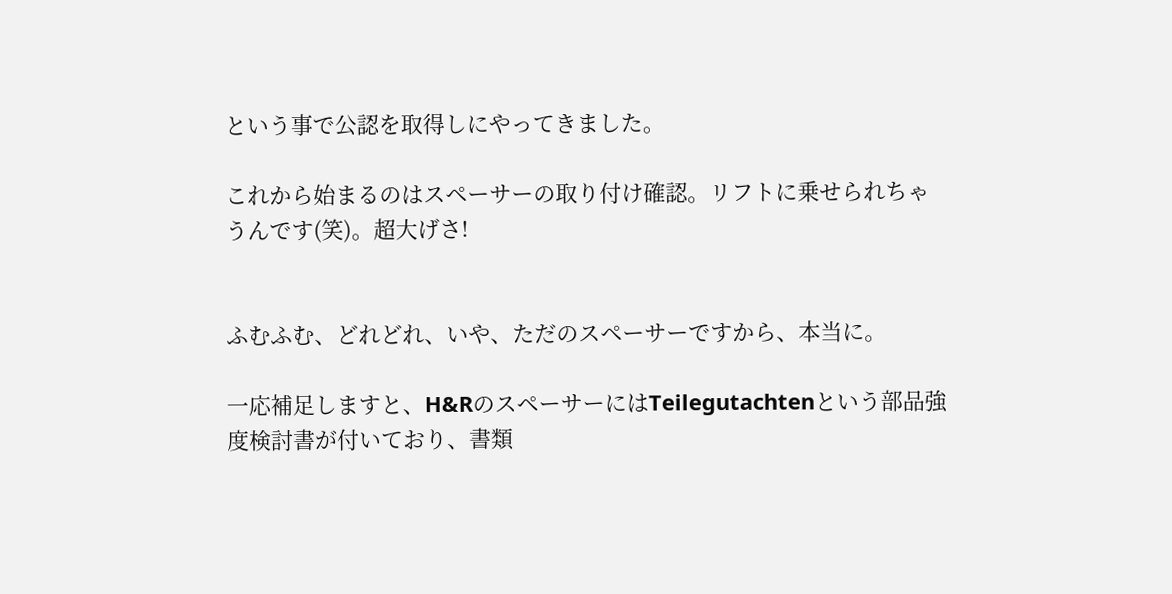という事で公認を取得しにやってきました。

これから始まるのはスペーサーの取り付け確認。リフトに乗せられちゃうんです(笑)。超大げさ!


ふむふむ、どれどれ、いや、ただのスペーサーですから、本当に。

一応補足しますと、H&RのスペーサーにはTeilegutachtenという部品強度検討書が付いており、書類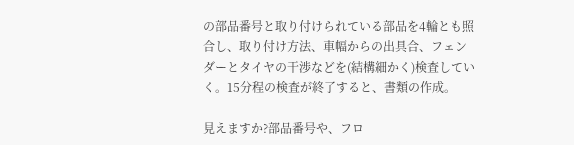の部品番号と取り付けられている部品を4輪とも照合し、取り付け方法、車幅からの出具合、フェンダーとタイヤの干渉などを(結構細かく)検査していく。15分程の検査が終了すると、書類の作成。

見えますか?部品番号や、フロ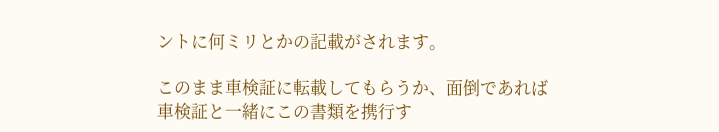ントに何ミリとかの記載がされます。

このまま車検証に転載してもらうか、面倒であれば車検証と一緒にこの書類を携行す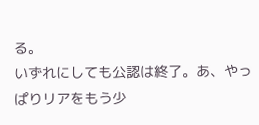る。
いずれにしても公認は終了。あ、やっぱりリアをもう少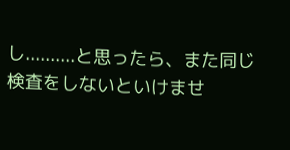し..........と思ったら、また同じ検査をしないといけませ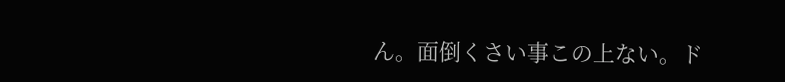ん。面倒くさい事この上ない。ド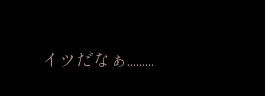イツだなぁ.........